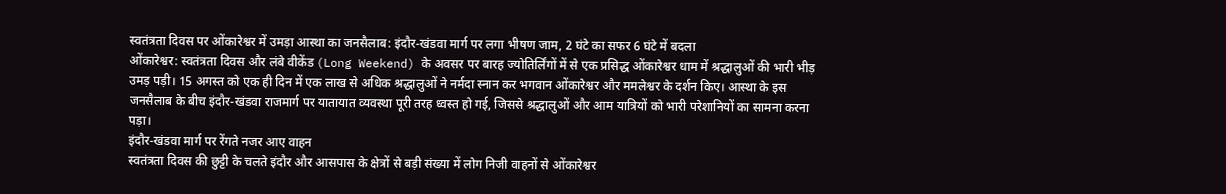स्वतंत्रता दिवस पर ओंकारेश्वर में उमड़ा आस्था का जनसैलाब: इंदौर-खंडवा मार्ग पर लगा भीषण जाम, 2 घंटे का सफर 6 घंटे में बदला
ओंकारेश्वर: स्वतंत्रता दिवस और लंबे वीकेंड (Long Weekend) के अवसर पर बारह ज्योतिर्लिंगों में से एक प्रसिद्ध ओंकारेश्वर धाम में श्रद्धालुओं की भारी भीड़ उमड़ पड़ी। 15 अगस्त को एक ही दिन में एक लाख से अधिक श्रद्धालुओं ने नर्मदा स्नान कर भगवान ओंकारेश्वर और ममलेश्वर के दर्शन किए। आस्था के इस जनसैलाब के बीच इंदौर-खंडवा राजमार्ग पर यातायात व्यवस्था पूरी तरह ध्वस्त हो गई, जिससे श्रद्धालुओं और आम यात्रियों को भारी परेशानियों का सामना करना पड़ा।
इंदौर-खंडवा मार्ग पर रेंगते नजर आए वाहन
स्वतंत्रता दिवस की छुट्टी के चलते इंदौर और आसपास के क्षेत्रों से बड़ी संख्या में लोग निजी वाहनों से ओंकारेश्वर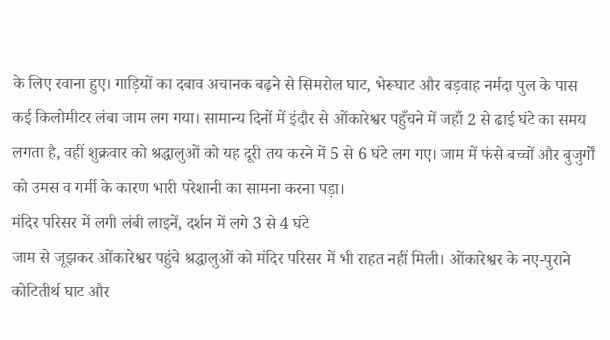के लिए रवाना हुए। गाड़ियों का दबाव अचानक बढ़ने से सिमरोल घाट, भेरूघाट और बड़वाह नर्मदा पुल के पास कई किलोमीटर लंबा जाम लग गया। सामान्य दिनों में इंदौर से ओंकारेश्वर पहुँचने में जहाँ 2 से ढाई घंटे का समय लगता है, वहीं शुक्रवार को श्रद्धालुओं को यह दूरी तय करने में 5 से 6 घंटे लग गए। जाम में फंसे बच्चों और बुजुर्गों को उमस व गर्मी के कारण भारी परेशानी का सामना करना पड़ा।
मंदिर परिसर में लगी लंबी लाइनें, दर्शन में लगे 3 से 4 घंटे
जाम से जूझकर ओंकारेश्वर पहुंचे श्रद्धालुओं को मंदिर परिसर में भी राहत नहीं मिली। ओंकारेश्वर के नए-पुराने कोटितीर्थ घाट और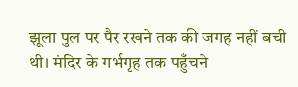झूला पुल पर पैर रखने तक की जगह नहीं बची थी। मंदिर के गर्भगृह तक पहुँचने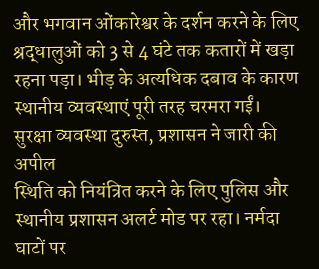और भगवान ओंकारेश्वर के दर्शन करने के लिए श्रद्धालुओं को 3 से 4 घंटे तक कतारों में खड़ा रहना पड़ा। भीड़ के अत्यधिक दबाव के कारण स्थानीय व्यवस्थाएं पूरी तरह चरमरा गईं।
सुरक्षा व्यवस्था दुरुस्त, प्रशासन ने जारी की अपील
स्थिति को नियंत्रित करने के लिए पुलिस और स्थानीय प्रशासन अलर्ट मोड पर रहा। नर्मदा घाटों पर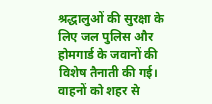श्रद्धालुओं की सुरक्षा के लिए जल पुलिस और होमगार्ड के जवानों की विशेष तैनाती की गई। वाहनों को शहर से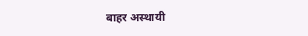बाहर अस्थायी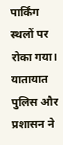पार्किंग स्थलों पर रोका गया। यातायात पुलिस और प्रशासन ने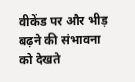वीकेंड पर और भीड़ बढ़ने की संभावना को देखते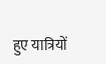हुए यात्रियों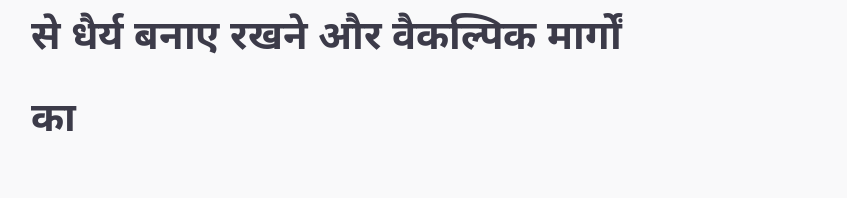से धैर्य बनाए रखने और वैकल्पिक मार्गों का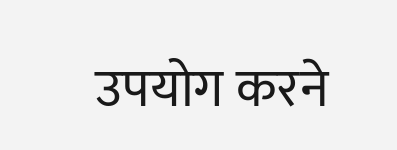उपयोग करने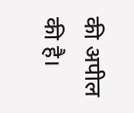की अपील की है।